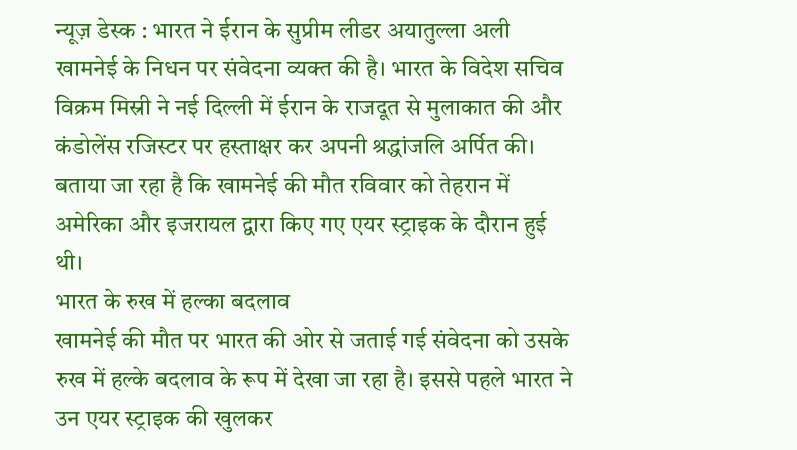न्यूज़ डेस्क : भारत ने ईरान के सुप्रीम लीडर अयातुल्ला अली खामनेई के निधन पर संवेदना व्यक्त की है। भारत के विदेश सचिव विक्रम मिस्री ने नई दिल्ली में ईरान के राजदूत से मुलाकात की और कंडोलेंस रजिस्टर पर हस्ताक्षर कर अपनी श्रद्धांजलि अर्पित की। बताया जा रहा है कि खामनेई की मौत रविवार को तेहरान में अमेरिका और इजरायल द्वारा किए गए एयर स्ट्राइक के दौरान हुई थी।
भारत के रुख में हल्का बदलाव
खामनेई की मौत पर भारत की ओर से जताई गई संवेदना को उसके रुख में हल्के बदलाव के रूप में देखा जा रहा है। इससे पहले भारत ने उन एयर स्ट्राइक की खुलकर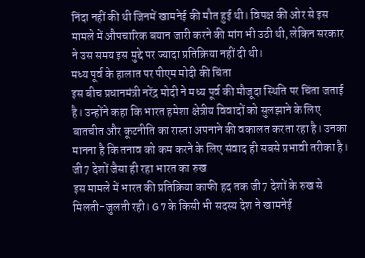निंदा नहीं की थी जिनमें खामनेई की मौत हुई थी। विपक्ष की ओर से इस मामले में औपचारिक बयान जारी करने की मांग भी उठी थी, लेकिन सरकार ने उस समय इस मुद्दे पर ज्यादा प्रतिक्रिया नहीं दी थी।
मध्य पूर्व के हालात पर पीएम मोदी की चिंता
इस बीच प्रधानमंत्री नरेंद्र मोदी ने मध्य पूर्व की मौजूदा स्थिति पर चिंता जताई है। उन्होंने कहा कि भारत हमेशा क्षेत्रीय विवादों को सुलझाने के लिए बातचीत और कूटनीति का रास्ता अपनाने की वकालत करता रहा है। उनका मानना है कि तनाव को कम करने के लिए संवाद ही सबसे प्रभावी तरीका है।
जी7 देशों जैसा ही रहा भारत का रुख
इस मामले में भारत की प्रतिक्रिया काफी हद तक जी7 देशों के रुख से मिलती-जुलती रही। G 7 के किसी भी सदस्य देश ने खामनेई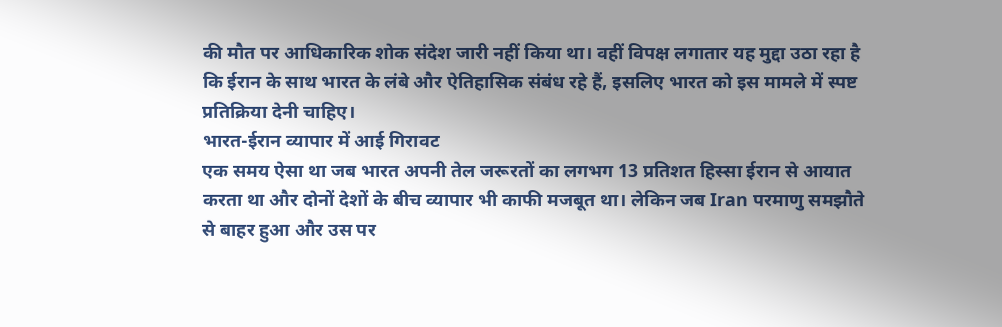की मौत पर आधिकारिक शोक संदेश जारी नहीं किया था। वहीं विपक्ष लगातार यह मुद्दा उठा रहा है कि ईरान के साथ भारत के लंबे और ऐतिहासिक संबंध रहे हैं, इसलिए भारत को इस मामले में स्पष्ट प्रतिक्रिया देनी चाहिए।
भारत-ईरान व्यापार में आई गिरावट
एक समय ऐसा था जब भारत अपनी तेल जरूरतों का लगभग 13 प्रतिशत हिस्सा ईरान से आयात करता था और दोनों देशों के बीच व्यापार भी काफी मजबूत था। लेकिन जब Iran परमाणु समझौते से बाहर हुआ और उस पर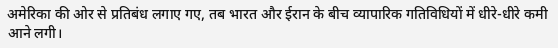अमेरिका की ओर से प्रतिबंध लगाए गए, तब भारत और ईरान के बीच व्यापारिक गतिविधियों में धीरे-धीरे कमी आने लगी।